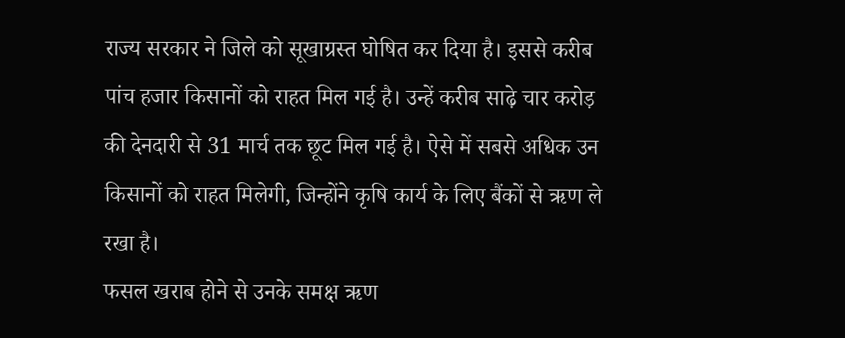राज्य सरकार ने जिले को सूखाग्रस्त घोषित कर दिया है। इससे करीब पांच हजार किसानों को राहत मिल गई है। उन्हें करीब साढ़े चार करोड़ की देनदारी से 31 मार्च तक छूट मिल गई है। ऐसे में सबसे अधिक उन किसानों को राहत मिलेगी, जिन्होंने कृषि कार्य के लिए बैंकों से ऋण ले रखा है।
फसल खराब होने से उनके समक्ष ऋण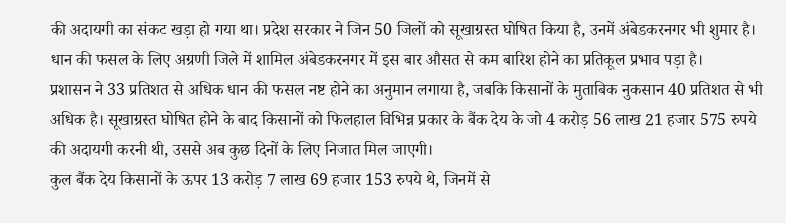की अदायगी का संकट खड़ा हो गया था। प्रदेश सरकार ने जिन 50 जिलों को सूखाग्रस्त घोषित किया है, उनमें अंबेडकरनगर भी शुमार है। धान की फसल के लिए अग्रणी जिले में शामिल अंबेडकरनगर में इस बार औसत से कम बारिश होने का प्रतिकूल प्रभाव पड़ा है।
प्रशासन ने 33 प्रतिशत से अधिक धान की फसल नष्ट होने का अनुमान लगाया है, जबकि किसानों के मुताबिक नुकसान 40 प्रतिशत से भी अधिक है। सूखाग्रस्त घोषित होने के बाद किसानों को फिलहाल विभिन्न प्रकार के बैंक देय के जो 4 करोड़ 56 लाख 21 हजार 575 रुपये की अदायगी करनी थी, उससे अब कुछ दिनों के लिए निजात मिल जाएगी।
कुल बैंक देय किसानों के ऊपर 13 करोड़ 7 लाख 69 हजार 153 रुपये थे, जिनमें से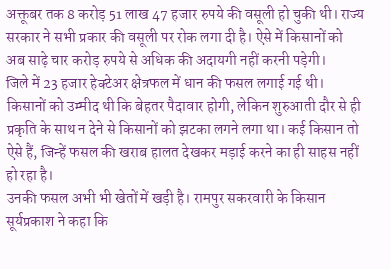अक्तूबर तक 8 करोड़ 51 लाख 47 हजार रुपये की वसूली हो चुकी थी। राज्य सरकार ने सभी प्रकार की वसूली पर रोक लगा दी है। ऐसे में किसानों को अब साढ़े चार करोड़ रुपये से अधिक की अदायगी नहीं करनी पड़ेगी।
जिले में 23 हजार हेक्टेअर क्षेत्रफल में धान की फसल लगाई गई थी। किसानों को उम्मीद थी कि बेहतर पैदावार होगी, लेकिन शुरुआती दौर से ही प्रकृति के साथ न देने से किसानों को झटका लगने लगा था। कई किसान तो ऐसे हैं, जिन्हें फसल की खराब हालत देखकर मड़ाई करने का ही साहस नहीं हो रहा है।
उनकी फसल अभी भी खेतों में खड़ी है। रामपुर सकरवारी के किसान सूर्यप्रकाश ने कहा कि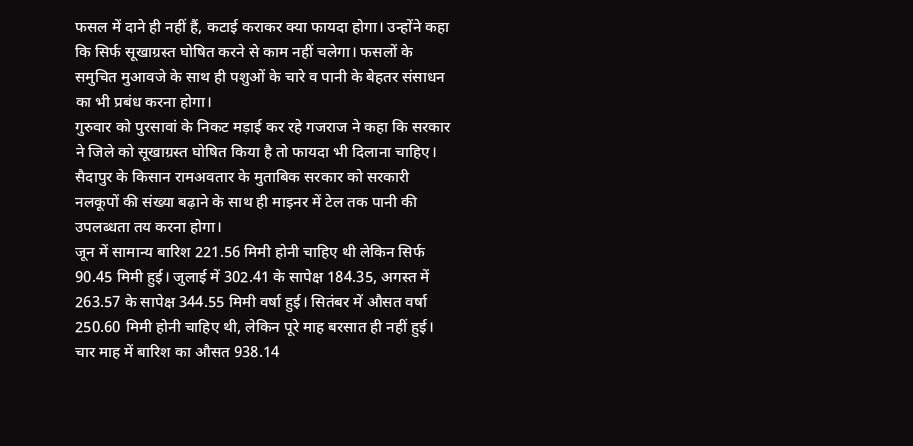फसल में दाने ही नहीं हैं, कटाई कराकर क्या फायदा होगा। उन्होंने कहा कि सिर्फ सूखाग्रस्त घोषित करने से काम नहीं चलेगा। फसलों के समुचित मुआवजे के साथ ही पशुओं के चारे व पानी के बेहतर संसाधन का भी प्रबंध करना होगा।
गुरुवार को पुरसावां के निकट मड़ाई कर रहे गजराज ने कहा कि सरकार ने जिले को सूखाग्रस्त घोषित किया है तो फायदा भी दिलाना चाहिए। सैदापुर के किसान रामअवतार के मुताबिक सरकार को सरकारी नलकूपों की संख्या बढ़ाने के साथ ही माइनर में टेल तक पानी की उपलब्धता तय करना होगा।
जून में सामान्य बारिश 221.56 मिमी होनी चाहिए थी लेकिन सिर्फ 90.45 मिमी हुई। जुलाई में 302.41 के सापेक्ष 184.35, अगस्त में 263.57 के सापेक्ष 344.55 मिमी वर्षा हुई। सितंबर में औसत वर्षा 250.60 मिमी होनी चाहिए थी, लेकिन पूरे माह बरसात ही नहीं हुई। चार माह में बारिश का औसत 938.14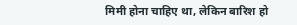मिमी होना चाहिए था, लेकिन बारिश हो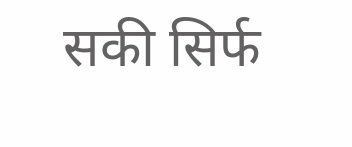सकी सिर्फ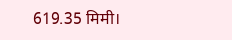619.35 मिमी।